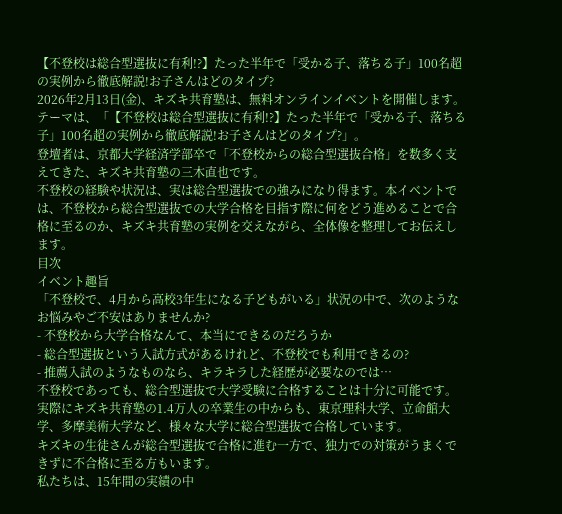【不登校は総合型選抜に有利!?】たった半年で「受かる子、落ちる子」100名超の実例から徹底解説!お子さんはどのタイプ?
2026年2月13日(金)、キズキ共育塾は、無料オンラインイベントを開催します。
テーマは、「【不登校は総合型選抜に有利!?】たった半年で「受かる子、落ちる子」100名超の実例から徹底解説!お子さんはどのタイプ?」。
登壇者は、京都大学経済学部卒で「不登校からの総合型選抜合格」を数多く支えてきた、キズキ共育塾の三木直也です。
不登校の経験や状況は、実は総合型選抜での強みになり得ます。本イベントでは、不登校から総合型選抜での大学合格を目指す際に何をどう進めることで合格に至るのか、キズキ共育塾の実例を交えながら、全体像を整理してお伝えします。
目次
イベント趣旨
「不登校で、4月から高校3年生になる子どもがいる」状況の中で、次のようなお悩みやご不安はありませんか?
- 不登校から大学合格なんて、本当にできるのだろうか
- 総合型選抜という入試方式があるけれど、不登校でも利用できるの?
- 推薦入試のようなものなら、キラキラした経歴が必要なのでは…
不登校であっても、総合型選抜で大学受験に合格することは十分に可能です。
実際にキズキ共育塾の1.4万人の卒業生の中からも、東京理科大学、立命館大学、多摩美術大学など、様々な大学に総合型選抜で合格しています。
キズキの生徒さんが総合型選抜で合格に進む一方で、独力での対策がうまくできずに不合格に至る方もいます。
私たちは、15年間の実績の中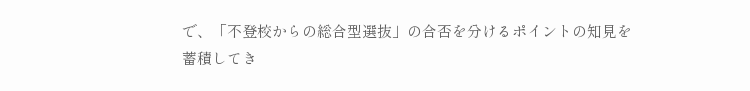で、「不登校からの総合型選抜」の合否を分けるポイントの知見を蓄積してき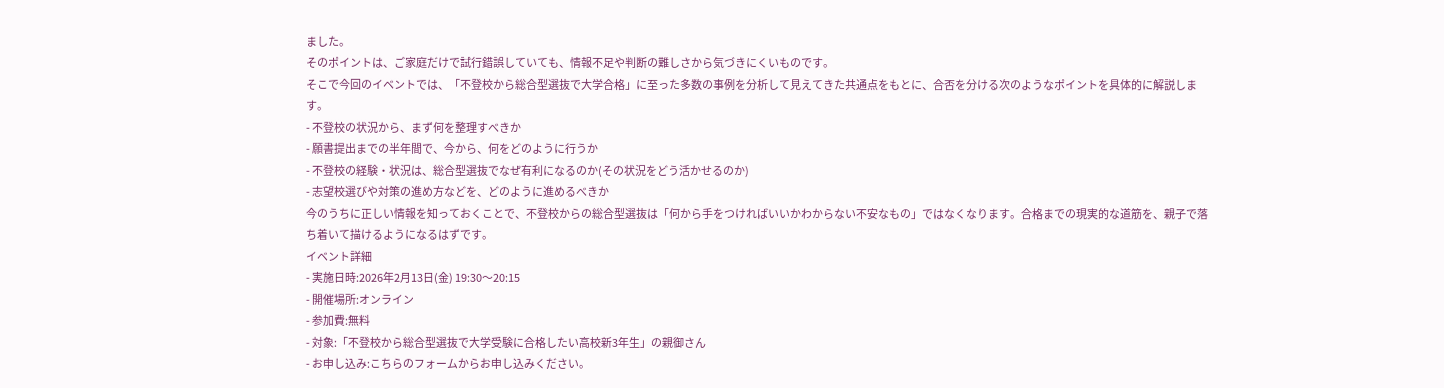ました。
そのポイントは、ご家庭だけで試行錯誤していても、情報不足や判断の難しさから気づきにくいものです。
そこで今回のイベントでは、「不登校から総合型選抜で大学合格」に至った多数の事例を分析して見えてきた共通点をもとに、合否を分ける次のようなポイントを具体的に解説します。
- 不登校の状況から、まず何を整理すべきか
- 願書提出までの半年間で、今から、何をどのように行うか
- 不登校の経験・状況は、総合型選抜でなぜ有利になるのか(その状況をどう活かせるのか)
- 志望校選びや対策の進め方などを、どのように進めるべきか
今のうちに正しい情報を知っておくことで、不登校からの総合型選抜は「何から手をつければいいかわからない不安なもの」ではなくなります。合格までの現実的な道筋を、親子で落ち着いて描けるようになるはずです。
イベント詳細
- 実施日時:2026年2月13日(金) 19:30〜20:15
- 開催場所:オンライン
- 参加費:無料
- 対象:「不登校から総合型選抜で大学受験に合格したい高校新3年生」の親御さん
- お申し込み:こちらのフォームからお申し込みください。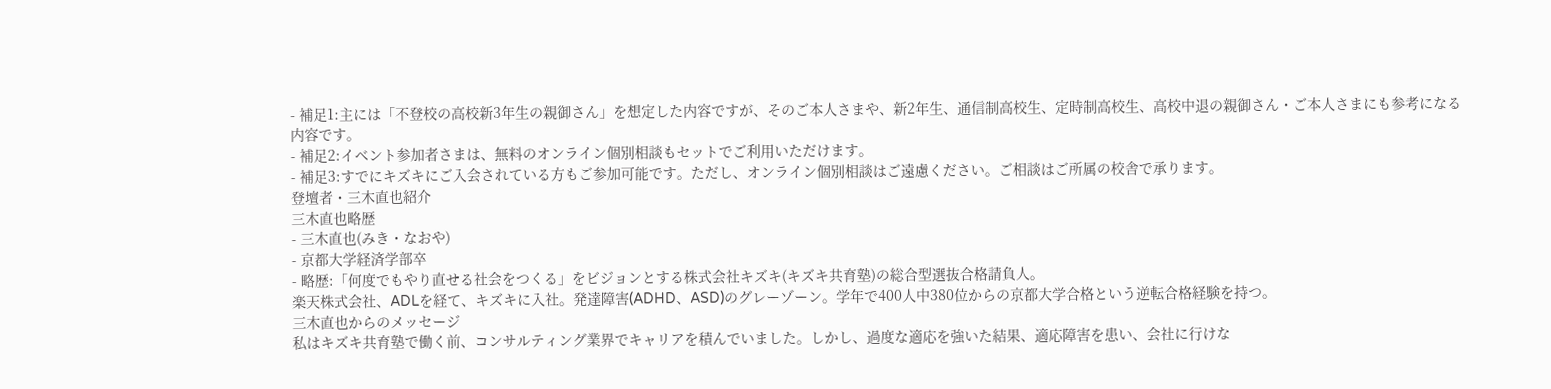- 補足1:主には「不登校の高校新3年生の親御さん」を想定した内容ですが、そのご本人さまや、新2年生、通信制高校生、定時制高校生、高校中退の親御さん・ご本人さまにも参考になる内容です。
- 補足2:イベント参加者さまは、無料のオンライン個別相談もセットでご利用いただけます。
- 補足3:すでにキズキにご入会されている方もご参加可能です。ただし、オンライン個別相談はご遠慮ください。ご相談はご所属の校舎で承ります。
登壇者・三木直也紹介
三木直也略歴
- 三木直也(みき・なおや)
- 京都大学経済学部卒
- 略歴:「何度でもやり直せる社会をつくる」をビジョンとする株式会社キズキ(キズキ共育塾)の総合型選抜合格請負人。
楽天株式会社、ADLを経て、キズキに入社。発達障害(ADHD、ASD)のグレーゾーン。学年で400人中380位からの京都大学合格という逆転合格経験を持つ。
三木直也からのメッセージ
私はキズキ共育塾で働く前、コンサルティング業界でキャリアを積んでいました。しかし、過度な適応を強いた結果、適応障害を患い、会社に行けな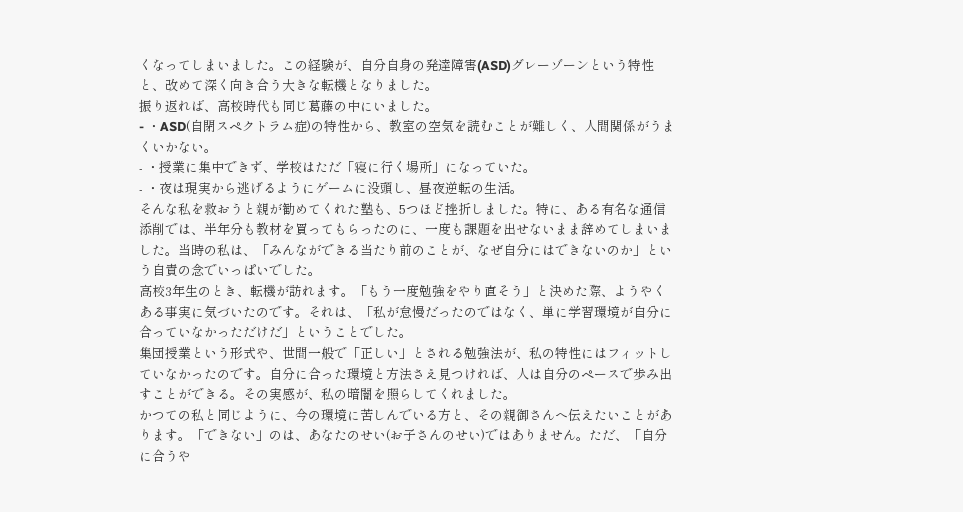くなってしまいました。この経験が、自分自身の発達障害(ASD)グレーゾーンという特性と、改めて深く向き合う大きな転機となりました。
振り返れば、高校時代も同じ葛藤の中にいました。
- ・ASD(自閉スペクトラム症)の特性から、教室の空気を読むことが難しく、人間関係がうまくいかない。
- ・授業に集中できず、学校はただ「寝に行く場所」になっていた。
- ・夜は現実から逃げるようにゲームに没頭し、昼夜逆転の生活。
そんな私を救おうと親が勧めてくれた塾も、5つほど挫折しました。特に、ある有名な通信添削では、半年分も教材を買ってもらったのに、一度も課題を出せないまま辞めてしまいました。当時の私は、「みんなができる当たり前のことが、なぜ自分にはできないのか」という自責の念でいっぱいでした。
高校3年生のとき、転機が訪れます。「もう一度勉強をやり直そう」と決めた際、ようやくある事実に気づいたのです。それは、「私が怠慢だったのではなく、単に学習環境が自分に合っていなかっただけだ」ということでした。
集団授業という形式や、世間一般で「正しい」とされる勉強法が、私の特性にはフィットしていなかったのです。自分に合った環境と方法さえ見つければ、人は自分のペースで歩み出すことができる。その実感が、私の暗闇を照らしてくれました。
かつての私と同じように、今の環境に苦しんでいる方と、その親御さんへ伝えたいことがあります。「できない」のは、あなたのせい(お子さんのせい)ではありません。ただ、「自分に合うや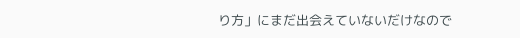り方」にまだ出会えていないだけなので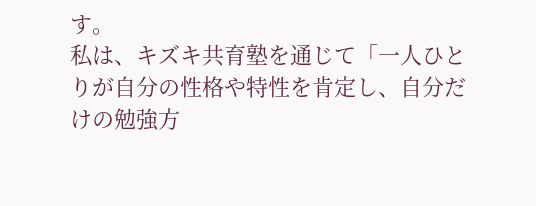す。
私は、キズキ共育塾を通じて「一人ひとりが自分の性格や特性を肯定し、自分だけの勉強方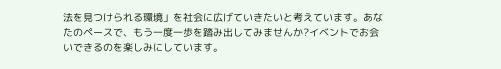法を見つけられる環境」を社会に広げていきたいと考えています。あなたのペースで、もう一度一歩を踏み出してみませんか?イベントでお会いできるのを楽しみにしています。